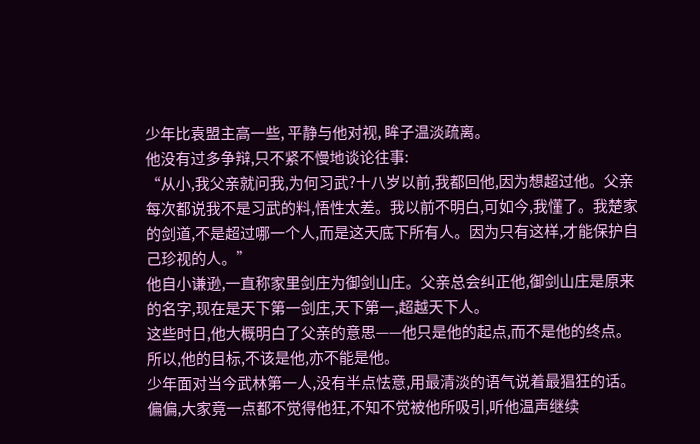少年比袁盟主高一些, 平静与他对视, 眸子温淡疏离。
他没有过多争辩,只不紧不慢地谈论往事:
“从小,我父亲就问我,为何习武?十八岁以前,我都回他,因为想超过他。父亲每次都说我不是习武的料,悟性太差。我以前不明白,可如今,我懂了。我楚家的剑道,不是超过哪一个人,而是这天底下所有人。因为只有这样,才能保护自己珍视的人。”
他自小谦逊,一直称家里剑庄为御剑山庄。父亲总会纠正他,御剑山庄是原来的名字,现在是天下第一剑庄,天下第一,超越天下人。
这些时日,他大概明白了父亲的意思——他只是他的起点,而不是他的终点。
所以,他的目标,不该是他,亦不能是他。
少年面对当今武林第一人,没有半点怯意,用最清淡的语气说着最猖狂的话。偏偏,大家竟一点都不觉得他狂,不知不觉被他所吸引,听他温声继续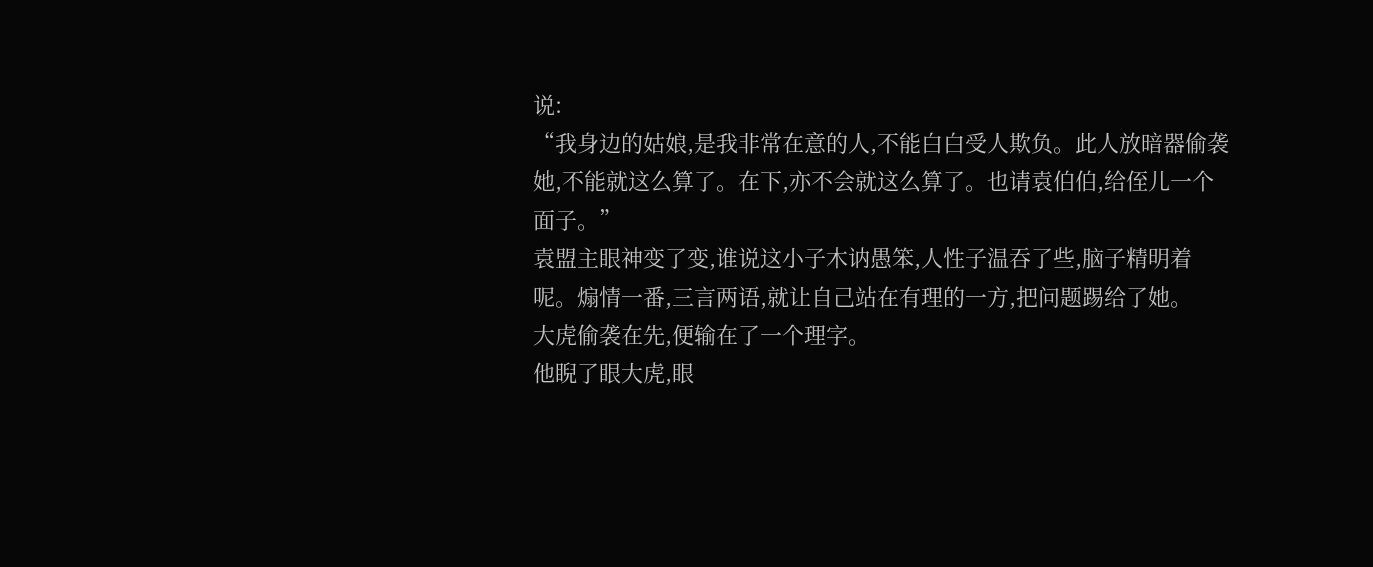说:
“我身边的姑娘,是我非常在意的人,不能白白受人欺负。此人放暗器偷袭她,不能就这么算了。在下,亦不会就这么算了。也请袁伯伯,给侄儿一个面子。”
袁盟主眼神变了变,谁说这小子木讷愚笨,人性子温吞了些,脑子精明着呢。煽情一番,三言两语,就让自己站在有理的一方,把问题踢给了她。
大虎偷袭在先,便输在了一个理字。
他睨了眼大虎,眼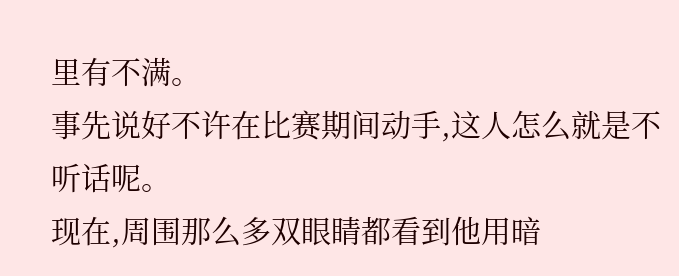里有不满。
事先说好不许在比赛期间动手,这人怎么就是不听话呢。
现在,周围那么多双眼睛都看到他用暗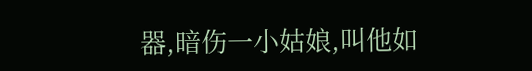器,暗伤一小姑娘,叫他如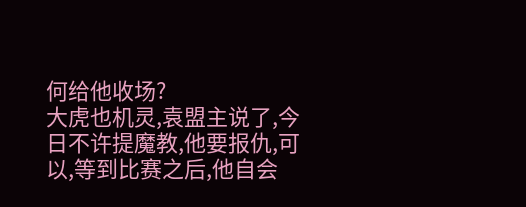何给他收场?
大虎也机灵,袁盟主说了,今日不许提魔教,他要报仇,可以,等到比赛之后,他自会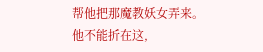帮他把那魔教妖女弄来。
他不能折在这,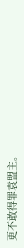更不敢得罪袁盟主。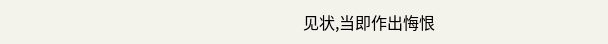见状,当即作出悔恨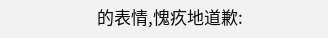的表情,愧疚地道歉: